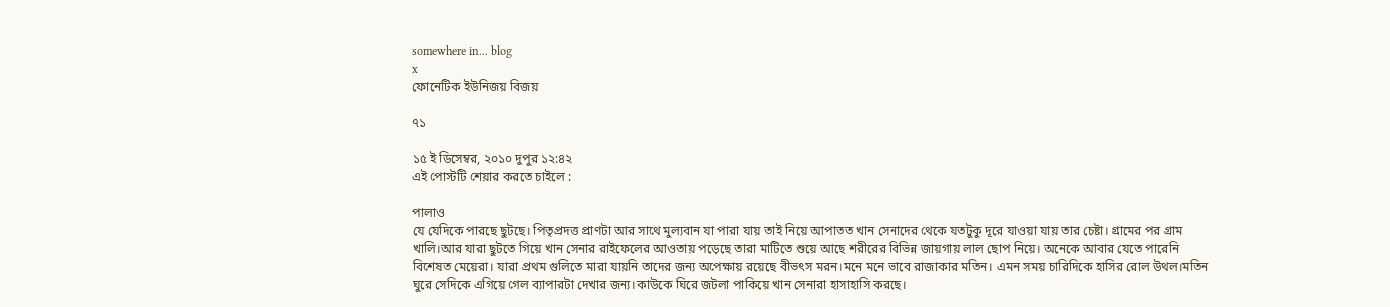somewhere in... blog
x
ফোনেটিক ইউনিজয় বিজয়

৭১

১৫ ই ডিসেম্বর, ২০১০ দুপুর ১২:৪২
এই পোস্টটি শেয়ার করতে চাইলে :

পালাও
যে যেদিকে পারছে ছুটছে। পিতৃপ্রদত্ত প্রাণটা আর সাথে মুল্যবান যা পারা যায় তাই নিয়ে আপাতত খান সেনাদের থেকে যতটুকু দূরে যাওয়া যায় তার চেষ্টা। গ্রামের পর গ্রাম খালি।আর যারা ছুটতে গিয়ে খান সেনার রাইফেলের আওতায় পড়েছে তারা মাটিতে শুয়ে আছে শরীরের বিভিন্ন জায়গায় লাল ছোপ নিয়ে। অনেকে আবার যেতে পারেনি বিশেষত মেয়েরা। যারা প্রথম গুলিতে মারা যায়নি তাদের জন্য অপেক্ষায় রয়েছে বীভৎস মরন।মনে মনে ভাবে রাজাকার মতিন। এমন সময় চারিদিকে হাসির রোল উথল।মতিন ঘুরে সেদিকে এগিয়ে গেল ব্যাপারটা দেখার জন্য।কাউকে ঘিরে জটলা পাকিয়ে খান সেনারা হাসাহাসি করছে।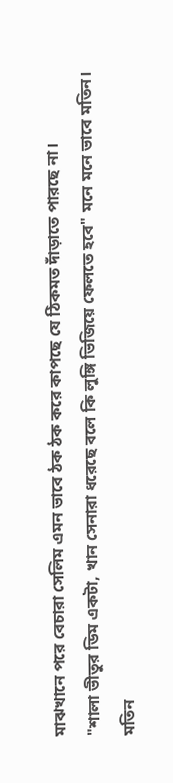মাঝখানে পরে বেচারা সেলিম এমন ভাবে ঠক ঠক করে কাপছে যে ঠিকমত দাঁড়াতে পারছে না।
"শালা ভীতুর ডিম একটা, খান সেনারা ধরেছে বলে কি লুঙ্গি ভিজিয়ে ফেলতে হবে" মনে মনে ভাবে মতিন।
মতিন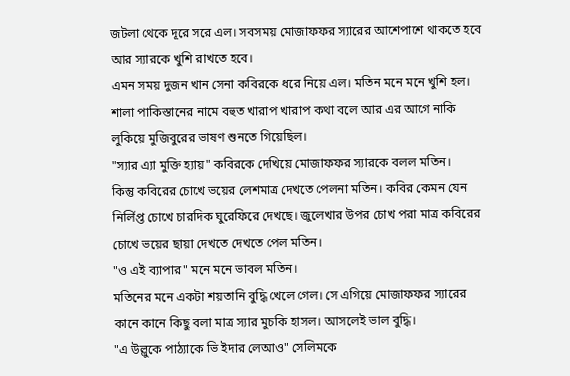জটলা থেকে দূরে সরে এল। সবসময় মোজাফফর স্যারের আশেপাশে থাকতে হবে আর স্যারকে খুশি রাখতে হবে।
এমন সময় দুজন খান সেনা কবিরকে ধরে নিয়ে এল। মতিন মনে মনে খুশি হল। শালা পাকিস্তানের নামে বহুত খারাপ খারাপ কথা বলে আর এর আগে নাকি লুকিয়ে মুজিবুরের ভাষণ শুনতে গিয়েছিল।
"স্যার এ্যা মুক্তি হ্যায়" কবিরকে দেখিয়ে মোজাফফর স্যারকে বলল মতিন।
কিন্তু কবিরের চোখে ভয়ের লেশমাত্র দেখতে পেলনা মতিন। কবির কেমন যেন নির্লিপ্ত চোখে চারদিক ঘুরেফিরে দেখছে। জুলেখার উপর চোখ পরা মাত্র কবিরের চোখে ভয়ের ছায়া দেখতে দেখতে পেল মতিন।
"ও এই ব্যাপার" মনে মনে ভাবল মতিন।
মতিনের মনে একটা শয়তানি বুদ্ধি খেলে গেল। সে এগিয়ে মোজাফফর স্যারের কানে কানে কিছু বলা মাত্র স্যার মুচকি হাসল। আসলেই ভাল বুদ্ধি।
"এ উল্লুকে পাঠ্যাকে ভি ইদার লেআও" সেলিমকে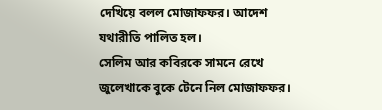দেখিয়ে বলল মোজাফফর। আদেশ যথারীতি পালিত হল।
সেলিম আর কবিরকে সামনে রেখে জুলেখাকে বুকে টেনে নিল মোজাফফর।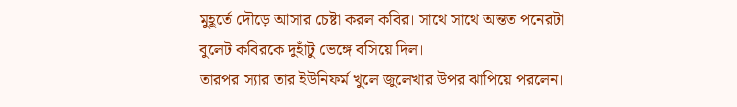মুহূর্তে দৌড়ে আসার চেষ্টা করল কবির। সাথে সাথে অন্তত পনেরটা বুলেট কবিরকে দুহাঁটু ভেঙ্গে বসিয়ে দিল।
তারপর স্যার তার ইউনিফর্ম খুলে জুলেখার উপর ঝাপিয়ে পরলেন।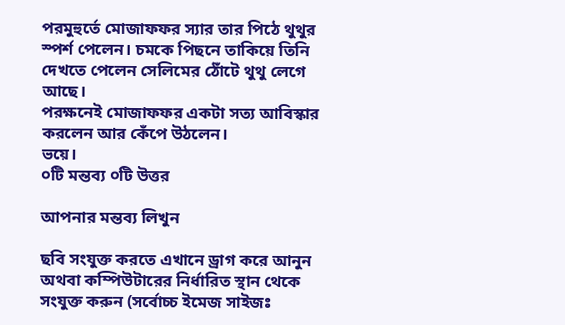পরমুহুর্তে মোজাফফর স্যার তার পিঠে থুথুর স্পর্শ পেলেন। চমকে পিছনে তাকিয়ে তিনি দেখতে পেলেন সেলিমের ঠোঁটে থুথু লেগে আছে।
পরক্ষনেই মোজাফফর একটা সত্য আবিস্কার করলেন আর কেঁপে উঠলেন।
ভয়ে।
০টি মন্তব্য ০টি উত্তর

আপনার মন্তব্য লিখুন

ছবি সংযুক্ত করতে এখানে ড্রাগ করে আনুন অথবা কম্পিউটারের নির্ধারিত স্থান থেকে সংযুক্ত করুন (সর্বোচ্চ ইমেজ সাইজঃ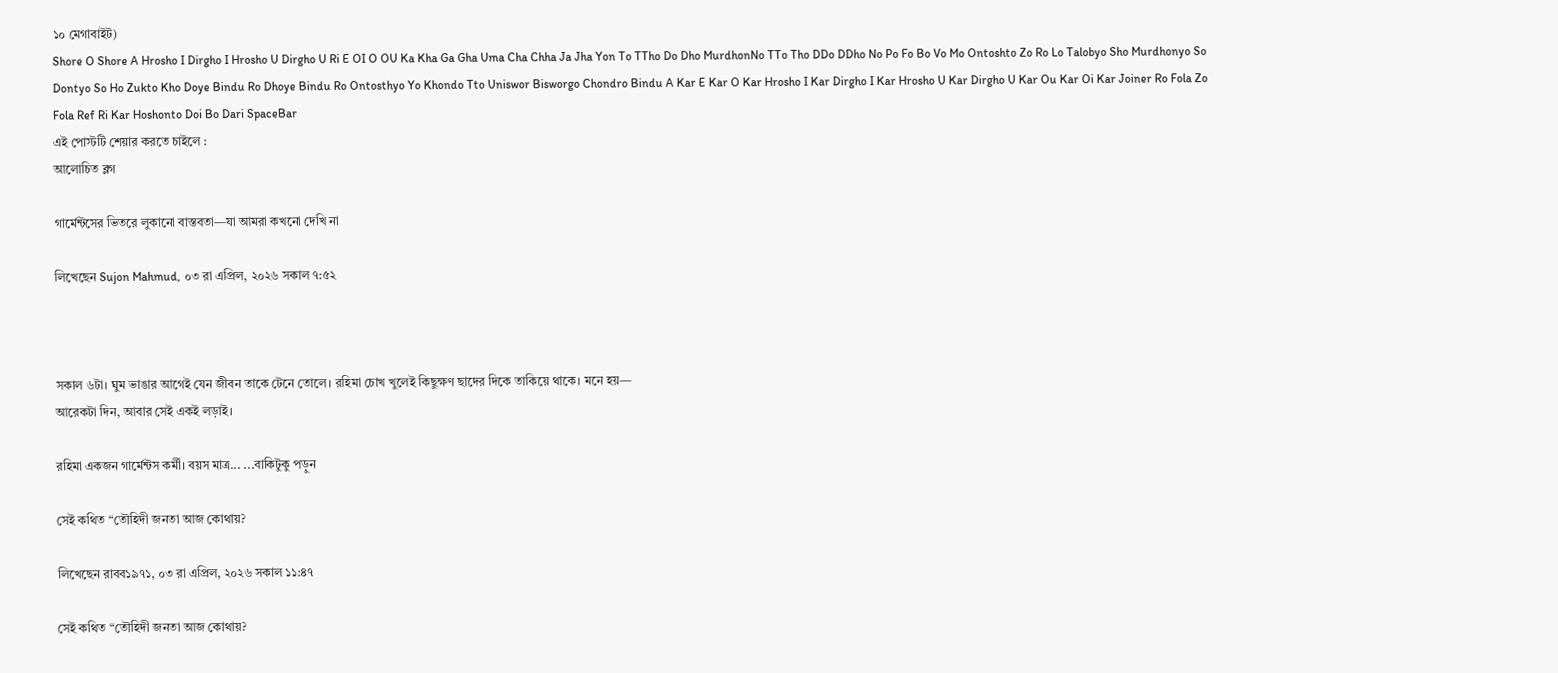১০ মেগাবাইট)
Shore O Shore A Hrosho I Dirgho I Hrosho U Dirgho U Ri E OI O OU Ka Kha Ga Gha Uma Cha Chha Ja Jha Yon To TTho Do Dho MurdhonNo TTo Tho DDo DDho No Po Fo Bo Vo Mo Ontoshto Zo Ro Lo Talobyo Sho Murdhonyo So Dontyo So Ho Zukto Kho Doye Bindu Ro Dhoye Bindu Ro Ontosthyo Yo Khondo Tto Uniswor Bisworgo Chondro Bindu A Kar E Kar O Kar Hrosho I Kar Dirgho I Kar Hrosho U Kar Dirgho U Kar Ou Kar Oi Kar Joiner Ro Fola Zo Fola Ref Ri Kar Hoshonto Doi Bo Dari SpaceBar
এই পোস্টটি শেয়ার করতে চাইলে :
আলোচিত ব্লগ

গার্মেন্টসের ভিতরে লুকানো বাস্তবতা—যা আমরা কখনো দেখি না

লিখেছেন Sujon Mahmud, ০৩ রা এপ্রিল, ২০২৬ সকাল ৭:৫২



সকাল ৬টা। ঘুম ভাঙার আগেই যেন জীবন তাকে টেনে তোলে। রহিমা চোখ খুলেই কিছুক্ষণ ছাদের দিকে তাকিয়ে থাকে। মনে হয়—
আরেকটা দিন, আবার সেই একই লড়াই।

রহিমা একজন গার্মেন্টস কর্মী। বয়স মাত্র... ...বাকিটুকু পড়ুন

সেই কথিত “তৌহিদী জনতা আজ কোথায়?

লিখেছেন রাবব১৯৭১, ০৩ রা এপ্রিল, ২০২৬ সকাল ১১:৪৭

সেই কথিত “তৌহিদী জনতা আজ কোথায়?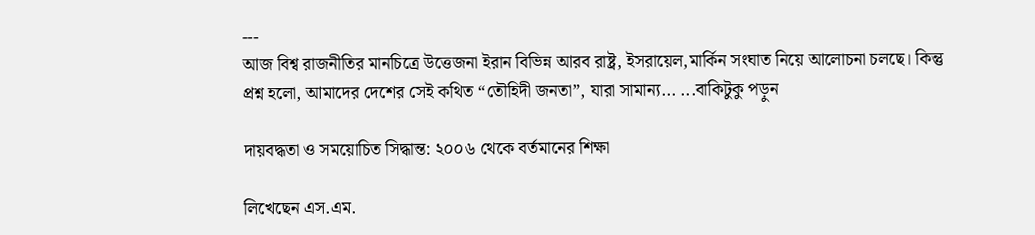---
আজ বিশ্ব রাজনীতির মানচিত্রে উত্তেজনা ইরান বিভিন্ন আরব রাষ্ট্র, ইসরায়েল,মার্কিন সংঘাত নিয়ে আলোচনা চলছে। কিন্তু প্রশ্ন হলো, আমাদের দেশের সেই কথিত “তৌহিদী জনতা”, যারা সামান্য... ...বাকিটুকু পড়ুন

দায়বদ্ধতা ও সময়োচিত সিদ্ধান্ত: ২০০৬ থেকে বর্তমানের শিক্ষা

লিখেছেন এস.এম.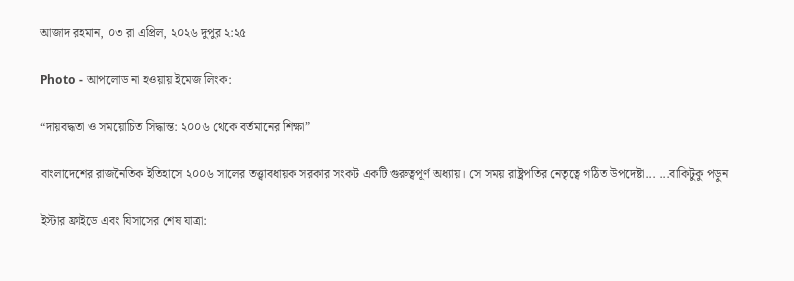আজাদ রহমান, ০৩ রা এপ্রিল, ২০২৬ দুপুর ২:২৫

Photo - আপলোড না হওয়ায় ইমেজ লিংক:

“দায়বদ্ধতা ও সময়োচিত সিদ্ধান্ত: ২০০৬ থেকে বর্তমানের শিক্ষা”

বাংলাদেশের রাজনৈতিক ইতিহাসে ২০০৬ সালের তত্ত্বাবধায়ক সরকার সংকট একটি গুরুত্বপূর্ণ অধ্যায়। সে সময় রাষ্ট্রপতির নেতৃত্বে গঠিত উপদেষ্টা... ...বাকিটুকু পড়ুন

ইস্টার ফ্রাইডে এবং যিসাসের শেষ যাত্রা: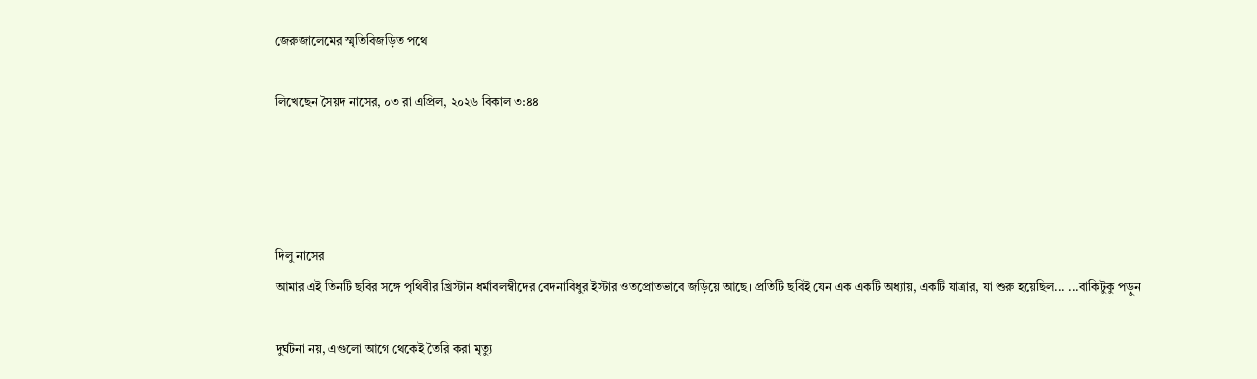জেরুজালেমের স্মৃতিবিজড়িত পথে

লিখেছেন সৈয়দ নাসের, ০৩ রা এপ্রিল, ২০২৬ বিকাল ৩:৪৪




দিলু নাসের
আমার এই তিনটি ছবির সঙ্গে পৃথিবীর খ্রিস্টান ধর্মাবলম্বীদের বেদনাবিধুর ইস্টার ওতপ্রোতভাবে জড়িয়ে আছে। প্রতিটি ছবিই যেন এক একটি অধ্যায়, একটি যাত্রার, যা শুরু হয়েছিল... ...বাকিটুকু পড়ুন

দুর্ঘটনা নয়, এগুলো আগে থেকেই তৈরি করা মৃত্যু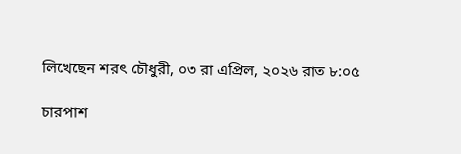লিখেছেন শরৎ চৌধুরী, ০৩ রা এপ্রিল, ২০২৬ রাত ৮:০৫

চারপাশ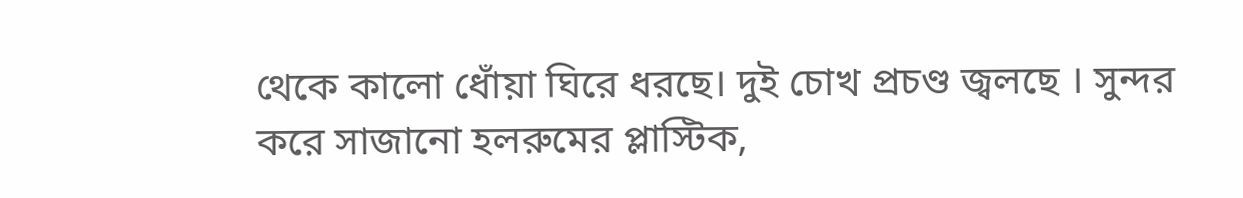থেকে কালো ধোঁয়া ঘিরে ধরছে। দুই চোখ প্রচণ্ড জ্বলছে । সুন্দর করে সাজানো হলরুমের প্লাস্টিক,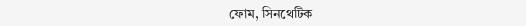ফোম, সিনথেটিক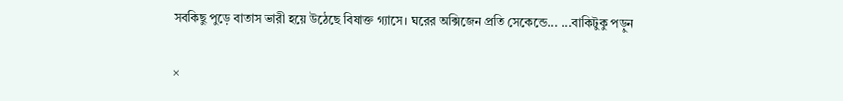সবকিছু পুড়ে বাতাস ভারী হয়ে উঠেছে বিষাক্ত গ্যাসে। ঘরের অক্সিজেন প্রতি সেকেন্ডে... ...বাকিটুকু পড়ুন

×